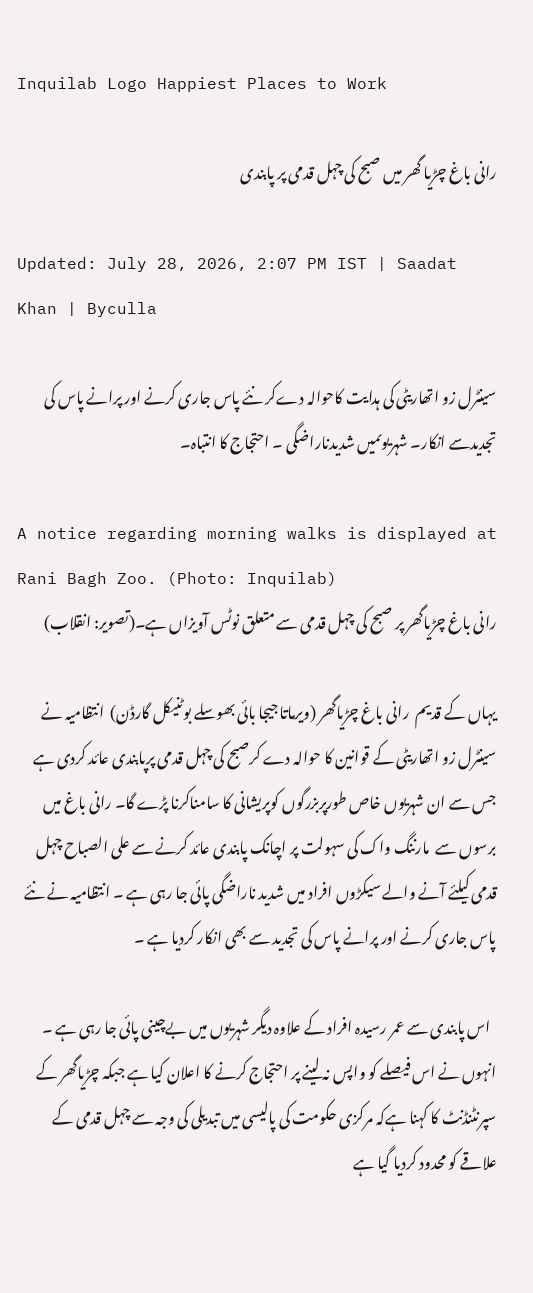Inquilab Logo Happiest Places to Work

رانی باغ چڑیا گھر میں صبح کی چہل قدمی پر پابندی

Updated: July 28, 2026, 2:07 PM IST | Saadat Khan | Byculla

سینٹرل زو اتھاریٹی کی ہدایت کاحوالہ دےکر نئے پاس جاری کرنے اور پرانے پاس کی تجدیدسے انکار۔ شہریوںمیں شدیدناراضگی ۔ احتجاج کا انتباہ۔

A notice regarding morning walks is displayed at Rani Bagh Zoo. (Photo: Inquilab)
رانی باغ چڑیاگھر پر صبح کی چہل قدمی سے متعلق نوٹس آویزاں ہے۔(تصویر: انقلاب)

یہاں کے قدیم  رانی باغ چڑیاگھر (ویرماتا جیجا بائی بھوسلے بوٹنیکل گارڈن)  انتظامیہ نے سینٹرل زو اتھاریٹی کے قوانین کا حوالہ دے کرصبح کی چہل قدمی پرپابندی عائد کردی ہے  جس سے ان شہریوں خاص طورپربزرگوں کوپریشانی کا سامناکرنا پڑے گا۔ رانی باغ میں برسوں سے  مارننگ واک کی سہولت پر اچانک پابندی عائد کرنے سے علی الصباح چہل قدمی کیلئے آنے والے سیکڑوں افراد میں شدید ناراضگی پائی جا رہی ہے ۔ انتظامیہ نے نئے پاس جاری کرنے اور پرانے پاس کی تجدید سے بھی انکار کردیا ہے ۔

  اس پابندی سے عمر رسیدہ افراد کے علاوہ دیگر شہریوں میں بےچینی پائی جا رہی ہے ۔ انہوں نے اس فیصلے کو واپس نہ لینے پر احتجاج کرنے کا اعلان کیا ہے جبکہ چڑیاگھر کے سپرنٹنڈنٹ کا کہنا ہےکہ مرکزی حکومت کی پالیسی میں تبدیلی کی وجہ سے چہل قدمی کے علاقے کو محدود کردیا گیا ہے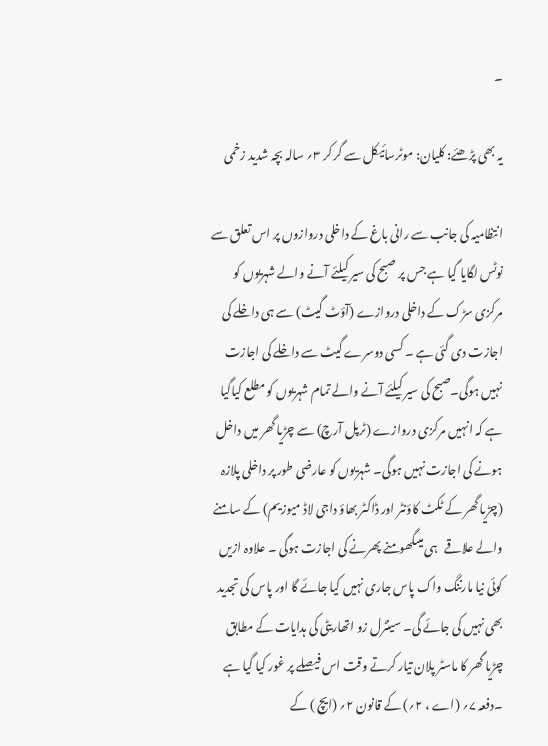۔

یہ بھی پڑھئے: کلیان: موٹرسائیکل سے گر کر ۳؍ سالہ بچہ شدید زخمی

انتظامیہ کی جانب سے رانی باغ کے داخلی دروازوں پر اس تعلق سے نوٹس لگایا گیا ہے جس پر صبح کی سیر کیلئے آنے والے شہریوں کو مرکزی سڑک کے داخلی دروازے (آؤٹ گیٹ) سے ہی داخلے کی اجازت دی گئی ہے ۔ کسی دوسرے گیٹ سے داخلے کی اجازت نہیں ہوگی۔صبح کی سیر کیلئے آنے والے تمام شہریوں کو مطلع کیاگیا ہے کہ انہیں مرکزی دروازے (ٹرپل آرچ) سے چڑیا گھر میں داخل ہونے کی اجازت نہیں ہوگی۔ شہریوں کو عارضی طور پر داخلی پلازہ (چڑیا گھر کے ٹکٹ کاؤنٹر اور ڈاکٹر بھاؤ داجی لاڈ میوزیم) کے سامنے والے علاقے   ہی میںگھومنے پھرنے کی اجازت ہوگی ۔ علاوہ ازیں کوئی نیا مارننگ واک پاس جاری نہیں کیا جائے گا اور پاس کی تجدید بھی نہیں کی جائے گی۔ سینٹرل زو اتھاریٹی کی ہدایات کے مطابق چڑیا گھر کا ماسٹر پلان تیار کرتے وقت اس فیصلے پر غور کیا گیا ہے ۔دفعہ ۷؍ (اے ، ۲؍) کے قانون ۲؍ (ایچ ) کے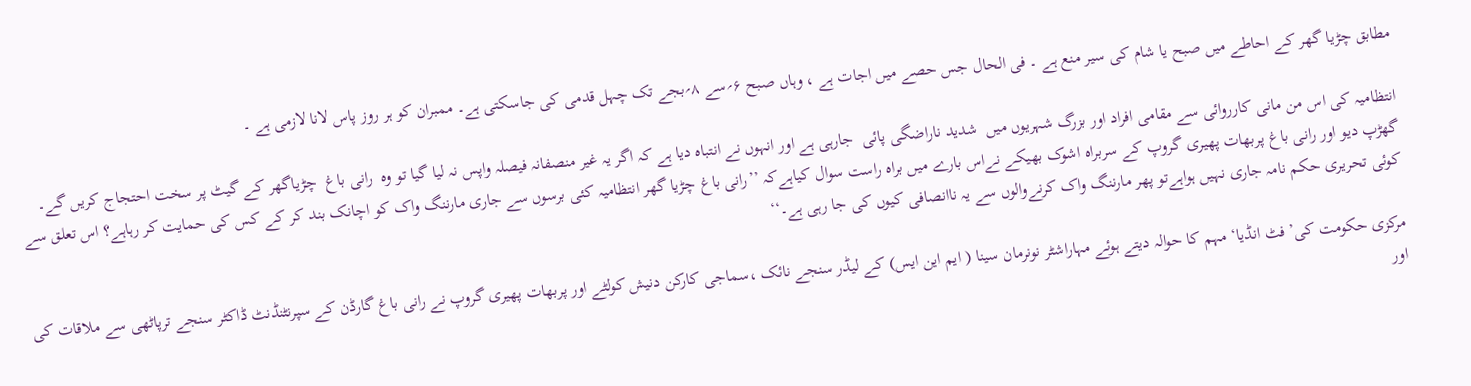مطابق چڑیا گھر کے احاطے میں صبح یا شام کی سیر منع ہے ۔ فی الحال جس حصے میں اجات ہے ، وہاں صبح ۶؍سے ۸؍بجے تک چہل قدمی کی جاسکتی ہے۔ ممبران کو ہر روز پاس لانا لازمی ہے ۔

انتظامیہ کی اس من مانی کارروائی سے مقامی افراد اور بزرگ شہریوں میں  شدید ناراضگی پائی  جارہی ہے اور انہوں نے انتباہ دیا ہے کہ اگر یہ غیر منصفانہ فیصلہ واپس نہ لیا گیا تو وہ  رانی باغ  چڑیاگھر کے گیٹ پر سخت احتجاج کریں گے۔ گھڑپ دیو اور رانی باغ پربھات پھیری گروپ کے سربراہ اشوک بھیکے نےاس بارے میں براہ راست سوال کیاہےکہ ’’رانی باغ چڑیا گھر انتظامیہ کئی برسوں سے جاری مارننگ واک کو اچانک بند کر کے کس کی حمایت کر رہاہے؟ اس تعلق سے کوئی تحریری حکم نامہ جاری نہیں ہواہےتو پھر مارننگ واک کرنےوالوں سے یہ ناانصافی کیوں کی جا رہی ہے۔‘‘

مرکزی حکومت کی’ فٹ انڈیا‘ مہم کا حوالہ دیتے ہوئے مہاراشٹر نونرمان سینا ( ایم این ایس) کے لیڈر سنجے نائک ،سماجی کارکن دنیش کولٹے اور پربھات پھیری گروپ نے رانی باغ گارڈن کے سپرنٹنڈنٹ ڈاکٹر سنجے ترپاٹھی سے ملاقات کی اور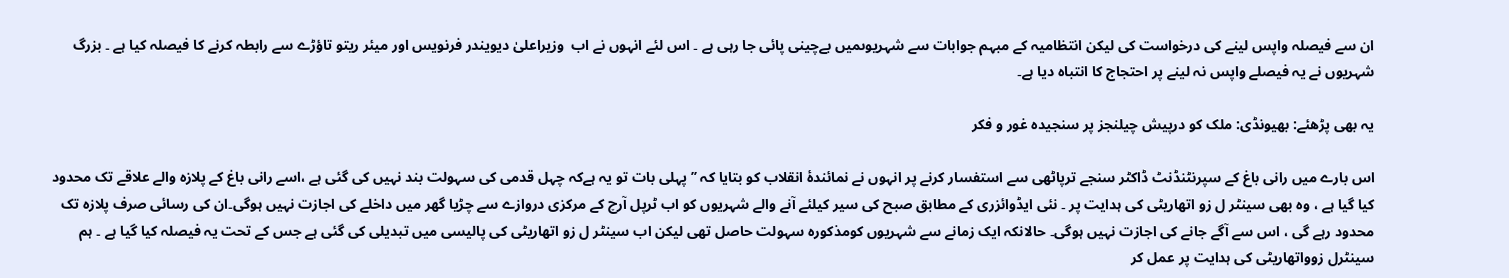ان سے فیصلہ واپس لینے کی درخواست کی لیکن انتظامیہ کے مبہم جوابات سے شہریوںمیں بےچینی پائی جا رہی ہے ۔ اس لئے انہوں نے اب  وزیراعلیٰ دیویندر فرنویس اور میئر ریتو تاؤڑے سے رابطہ کرنے کا فیصلہ کیا ہے ۔ بزرگ شہریوں نے یہ فیصلے واپس نہ لینے پر احتجاج کا انتباہ دیا ہے۔

یہ بھی پڑھئے: بھیونڈی: ملک کو درپیش چیلنجز پر سنجیدہ غور و فکر

اس بارے میں رانی باغ کے سپرنٹنڈنٹ ڈاکٹر سنجے ترپاٹھی سے استفسار کرنے پر انہوں نے نمائندۂ انقلاب کو بتایا کہ ’’ پہلی بات تو یہ ہےکہ چہل قدمی کی سہولت بند نہیں کی گئی ہے ،اسے رانی باغ کے پلازہ والے علاقے تک محدود کیا گیا ہے ، وہ بھی سینٹر ل زو اتھاریٹی کی ہدایت پر ۔ نئی ایڈوائزری کے مطابق صبح کی سیر کیلئے آنے والے شہریوں کو اب ٹرپل آرچ کے مرکزی دروازے سے چڑیا گھر میں داخلے کی اجازت نہیں ہوگی۔ان کی رسائی صرف پلازہ تک محدود رہے گی ، اس سے آگے جانے کی اجازت نہیں ہوگی۔ حالانکہ ایک زمانے سے شہریوں کومذکورہ سہولت حاصل تھی لیکن اب سینٹر ل زو اتھاریٹی کی پالیسی میں تبدیلی کی گئی ہے جس کے تحت یہ فیصلہ کیا گیا ہے ۔ ہم سینٹرل زوواتھاریٹی کی ہدایت پر عمل کر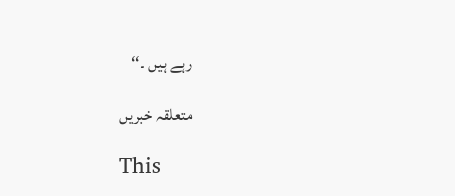رہے ہیں ۔‘‘

متعلقہ خبریں

This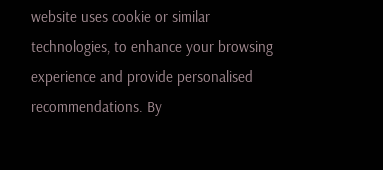website uses cookie or similar technologies, to enhance your browsing experience and provide personalised recommendations. By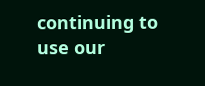continuing to use our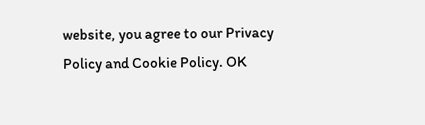website, you agree to our Privacy Policy and Cookie Policy. OK